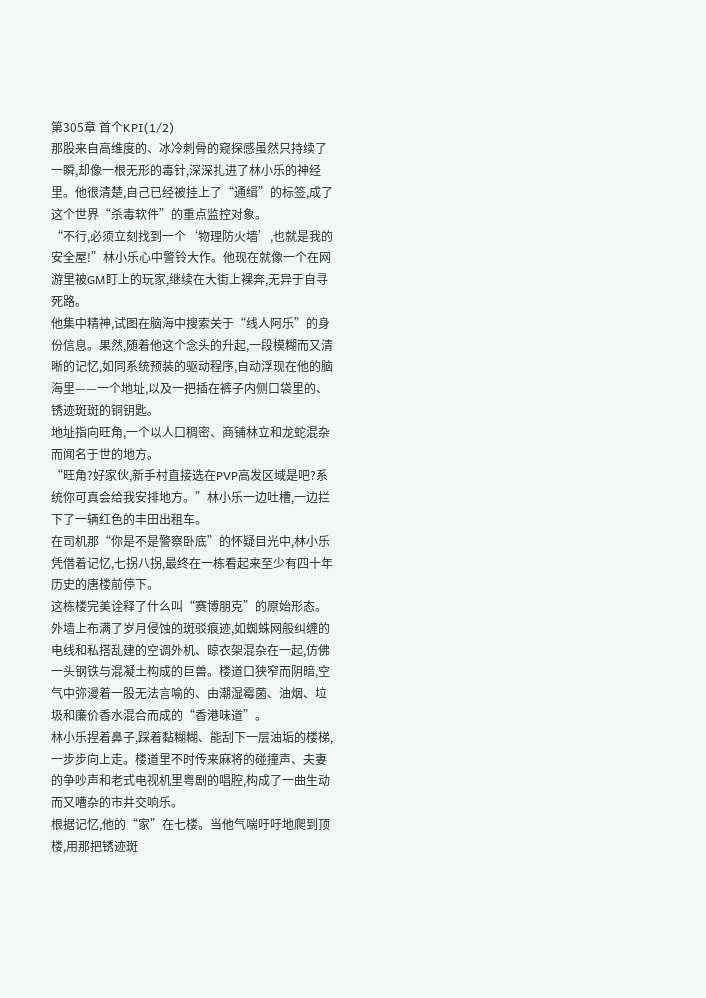第305章 首个KPI(1/2)
那股来自高维度的、冰冷刺骨的窥探感虽然只持续了一瞬,却像一根无形的毒针,深深扎进了林小乐的神经里。他很清楚,自己已经被挂上了“通缉”的标签,成了这个世界“杀毒软件”的重点监控对象。
“不行,必须立刻找到一个‘物理防火墙’,也就是我的安全屋!”林小乐心中警铃大作。他现在就像一个在网游里被GM盯上的玩家,继续在大街上裸奔,无异于自寻死路。
他集中精神,试图在脑海中搜索关于“线人阿乐”的身份信息。果然,随着他这个念头的升起,一段模糊而又清晰的记忆,如同系统预装的驱动程序,自动浮现在他的脑海里——一个地址,以及一把插在裤子内侧口袋里的、锈迹斑斑的铜钥匙。
地址指向旺角,一个以人口稠密、商铺林立和龙蛇混杂而闻名于世的地方。
“旺角?好家伙,新手村直接选在PVP高发区域是吧?系统你可真会给我安排地方。”林小乐一边吐槽,一边拦下了一辆红色的丰田出租车。
在司机那“你是不是警察卧底”的怀疑目光中,林小乐凭借着记忆,七拐八拐,最终在一栋看起来至少有四十年历史的唐楼前停下。
这栋楼完美诠释了什么叫“赛博朋克”的原始形态。外墙上布满了岁月侵蚀的斑驳痕迹,如蜘蛛网般纠缠的电线和私搭乱建的空调外机、晾衣架混杂在一起,仿佛一头钢铁与混凝土构成的巨兽。楼道口狭窄而阴暗,空气中弥漫着一股无法言喻的、由潮湿霉菌、油烟、垃圾和廉价香水混合而成的“香港味道”。
林小乐捏着鼻子,踩着黏糊糊、能刮下一层油垢的楼梯,一步步向上走。楼道里不时传来麻将的碰撞声、夫妻的争吵声和老式电视机里粤剧的唱腔,构成了一曲生动而又嘈杂的市井交响乐。
根据记忆,他的“家”在七楼。当他气喘吁吁地爬到顶楼,用那把锈迹斑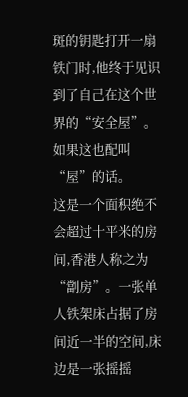斑的钥匙打开一扇铁门时,他终于见识到了自己在这个世界的“安全屋”。
如果这也配叫“屋”的话。
这是一个面积绝不会超过十平米的房间,香港人称之为“劏房”。一张单人铁架床占据了房间近一半的空间,床边是一张摇摇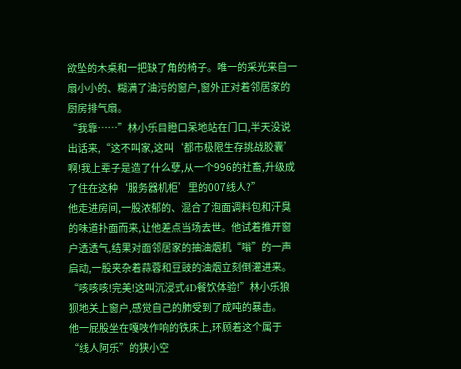欲坠的木桌和一把缺了角的椅子。唯一的采光来自一扇小小的、糊满了油污的窗户,窗外正对着邻居家的厨房排气扇。
“我靠……”林小乐目瞪口呆地站在门口,半天没说出话来,“这不叫家,这叫‘都市极限生存挑战胶囊’啊!我上辈子是造了什么孽,从一个996的社畜,升级成了住在这种‘服务器机柜’里的007线人?”
他走进房间,一股浓郁的、混合了泡面调料包和汗臭的味道扑面而来,让他差点当场去世。他试着推开窗户透透气,结果对面邻居家的抽油烟机“嗡”的一声启动,一股夹杂着蒜蓉和豆豉的油烟立刻倒灌进来。
“咳咳咳!完美!这叫沉浸式4D餐饮体验!”林小乐狼狈地关上窗户,感觉自己的肺受到了成吨的暴击。
他一屁股坐在嘎吱作响的铁床上,环顾着这个属于“线人阿乐”的狭小空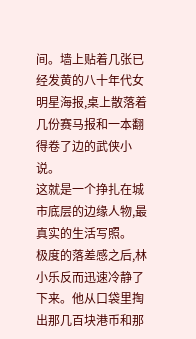间。墙上贴着几张已经发黄的八十年代女明星海报,桌上散落着几份赛马报和一本翻得卷了边的武侠小说。
这就是一个挣扎在城市底层的边缘人物,最真实的生活写照。
极度的落差感之后,林小乐反而迅速冷静了下来。他从口袋里掏出那几百块港币和那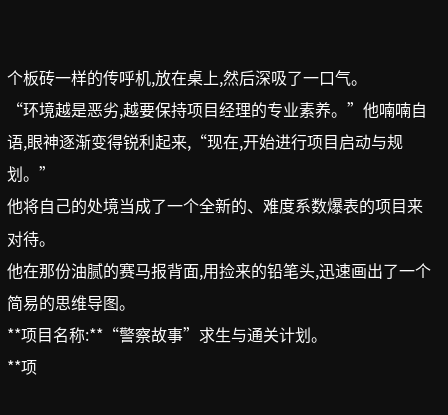个板砖一样的传呼机,放在桌上,然后深吸了一口气。
“环境越是恶劣,越要保持项目经理的专业素养。”他喃喃自语,眼神逐渐变得锐利起来,“现在,开始进行项目启动与规划。”
他将自己的处境当成了一个全新的、难度系数爆表的项目来对待。
他在那份油腻的赛马报背面,用捡来的铅笔头,迅速画出了一个简易的思维导图。
**项目名称:**“警察故事”求生与通关计划。
**项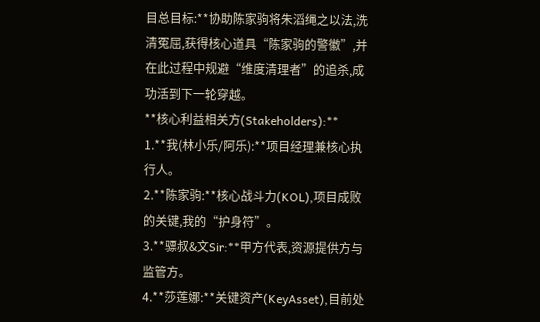目总目标:**协助陈家驹将朱滔绳之以法,洗清冤屈,获得核心道具“陈家驹的警徽”,并在此过程中规避“维度清理者”的追杀,成功活到下一轮穿越。
**核心利益相关方(Stakeholders):**
1.**我(林小乐/阿乐):**项目经理兼核心执行人。
2.**陈家驹:**核心战斗力(KOL),项目成败的关键,我的“护身符”。
3.**骠叔&文Sir:**甲方代表,资源提供方与监管方。
4.**莎莲娜:**关键资产(KeyAsset),目前处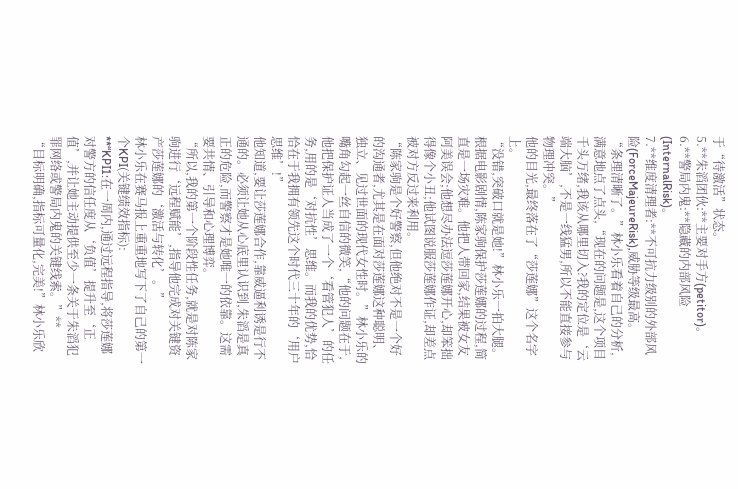于“待激活”状态。
5.**朱滔团伙:**主要对手方(petitor)。
6.**警局内鬼:**隐藏的内部风险(InternalRisk)。
7.**维度清理者:**不可抗力级别的外部风险(ForceMajeureRisk),威胁等级最高。
“条理清晰了。”林小乐看着自己的分析,满意地点了点头,“现在的问题是,这个项目千头万绪,我该从哪里切入?我的定位是‘云端大脑’,不是一线猛男,所以不能直接参与物理冲突。”
他的目光,最终落在了“莎莲娜”这个名字上。
“没错,突破口就是她!”林小乐一拍大腿。
根据电影剧情,陈家驹保护莎莲娜的过程,简直是一场灾难。他把人带回家,结果被女友阿美误会;他想尽办法逗莎莲娜开心,却笨拙得像个小丑;他试图说服莎莲娜作证,却差点被对方反过来利用。
“陈家驹是个好警察,但他绝对不是一个好的沟通者,尤其是在面对莎莲娜这种聪明、独立、见过世面的现代女性时。”林小乐的嘴角勾起一丝自信的微笑,“他的问题在于,他把保护证人当成了一个‘看管犯人’的任务,用的是‘对抗性’思维。而我的优势,恰恰在于我拥有领先这个时代三十年的‘用户思维’!”
他知道,要让莎莲娜合作,靠威逼利诱是行不通的。必须让她从心底里认识到,朱滔是真正的危险,而警察才是她唯一的依靠。这需要共情、引导和心理博弈。
“所以,我的第一个阶段性任务,就是对陈家驹进行‘远程赋能’,指导他完成对关键资产莎莲娜的‘激活与转化’。”
林小乐在赛马报上重重地写下了自己的第一个KPI(关键绩效指标):
**“KPI1:在一周内,通过远程指导,将莎莲娜对警方的信任度从‘负值’提升至‘正值’,并让她主动提供至少一条关于朱滔犯罪网络或警局内鬼的关键线索。”**
“目标明确,指标可量化,完美!”林小乐欣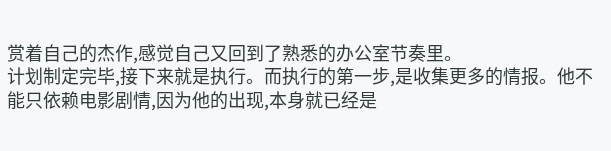赏着自己的杰作,感觉自己又回到了熟悉的办公室节奏里。
计划制定完毕,接下来就是执行。而执行的第一步,是收集更多的情报。他不能只依赖电影剧情,因为他的出现,本身就已经是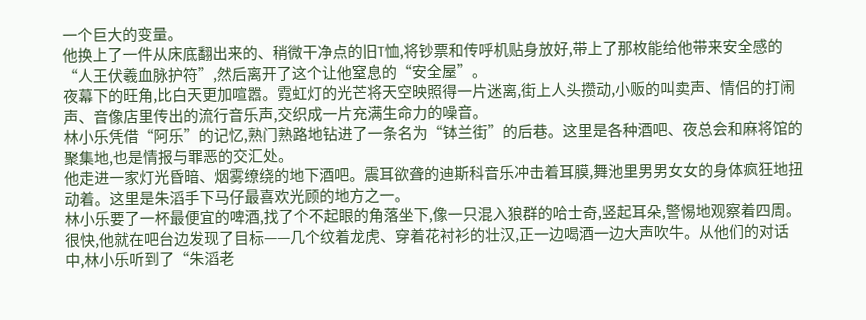一个巨大的变量。
他换上了一件从床底翻出来的、稍微干净点的旧T恤,将钞票和传呼机贴身放好,带上了那枚能给他带来安全感的“人王伏羲血脉护符”,然后离开了这个让他窒息的“安全屋”。
夜幕下的旺角,比白天更加喧嚣。霓虹灯的光芒将天空映照得一片迷离,街上人头攒动,小贩的叫卖声、情侣的打闹声、音像店里传出的流行音乐声,交织成一片充满生命力的噪音。
林小乐凭借“阿乐”的记忆,熟门熟路地钻进了一条名为“钵兰街”的后巷。这里是各种酒吧、夜总会和麻将馆的聚集地,也是情报与罪恶的交汇处。
他走进一家灯光昏暗、烟雾缭绕的地下酒吧。震耳欲聋的迪斯科音乐冲击着耳膜,舞池里男男女女的身体疯狂地扭动着。这里是朱滔手下马仔最喜欢光顾的地方之一。
林小乐要了一杯最便宜的啤酒,找了个不起眼的角落坐下,像一只混入狼群的哈士奇,竖起耳朵,警惕地观察着四周。
很快,他就在吧台边发现了目标——几个纹着龙虎、穿着花衬衫的壮汉,正一边喝酒一边大声吹牛。从他们的对话中,林小乐听到了“朱滔老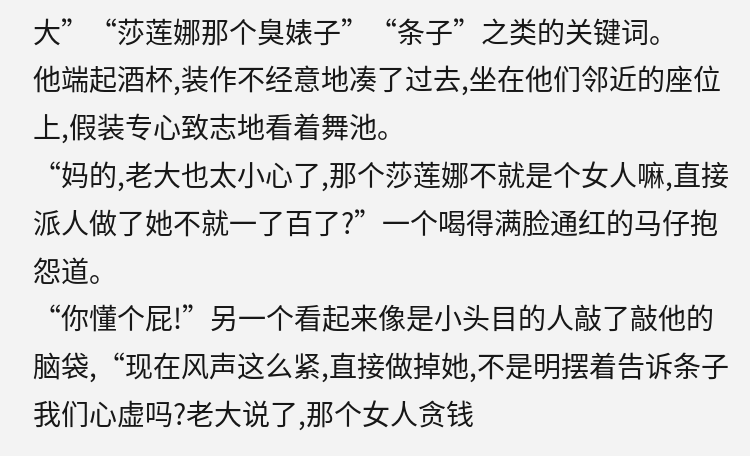大”“莎莲娜那个臭婊子”“条子”之类的关键词。
他端起酒杯,装作不经意地凑了过去,坐在他们邻近的座位上,假装专心致志地看着舞池。
“妈的,老大也太小心了,那个莎莲娜不就是个女人嘛,直接派人做了她不就一了百了?”一个喝得满脸通红的马仔抱怨道。
“你懂个屁!”另一个看起来像是小头目的人敲了敲他的脑袋,“现在风声这么紧,直接做掉她,不是明摆着告诉条子我们心虚吗?老大说了,那个女人贪钱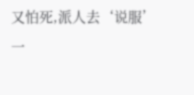又怕死,派人去‘说服’一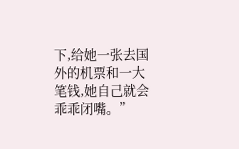下,给她一张去国外的机票和一大笔钱,她自己就会乖乖闭嘴。”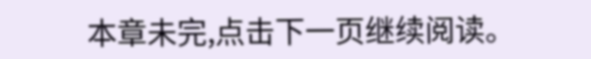本章未完,点击下一页继续阅读。